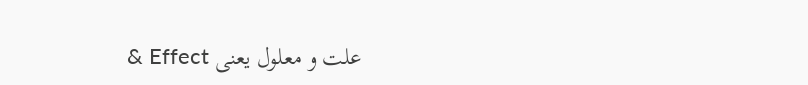علت و معلول یعنی Effect &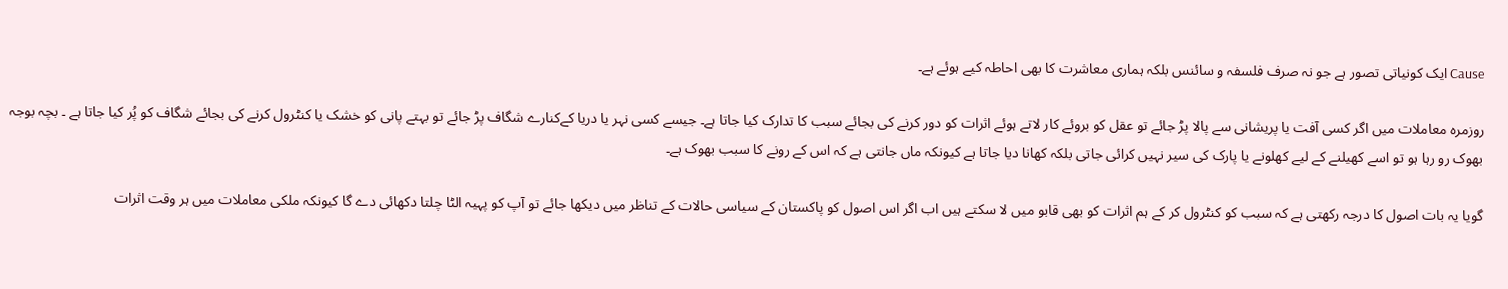Cause ایک کونیاتی تصور ہے جو نہ صرف فلسفہ و سائنس بلکہ ہماری معاشرت کا بھی احاطہ کیے ہوئے ہے۔

روزمرہ معاملات میں اگر کسی آفت یا پریشانی سے پالا پڑ جائے تو عقل کو بروئے کار لاتے ہوئے اثرات کو دور کرنے کی بجائے سبب کا تدارک کیا جاتا ہے۔ جیسے کسی نہر یا دریا کےکنارے شگاف پڑ جائے تو بہتے پانی کو خشک یا کنٹرول کرنے کی بجائے شگاف کو پُر کیا جاتا ہے ۔ بچہ بوجہ بھوک رو رہا ہو تو اسے کھیلنے کے لیے کھلونے یا پارک کی سیر نہیں کرائی جاتی بلکہ کھانا دیا جاتا ہے کیونکہ ماں جانتی ہے کہ اس کے رونے کا سبب بھوک ہے۔

گویا یہ بات اصول کا درجہ رکھتی ہے کہ سبب کو کنٹرول کر کے ہم اثرات کو بھی قابو میں لا سکتے ہیں اب اگر اس اصول کو پاکستان کے سیاسی حالات کے تناظر میں دیکھا جائے تو آپ کو پہیہ الٹا چلتا دکھائی دے گا کیونکہ ملکی معاملات میں ہر وقت اثرات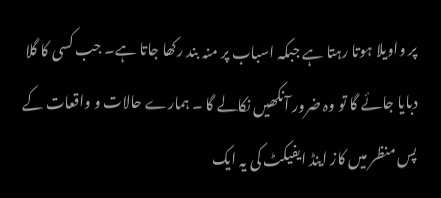پر واویلا ہوتا رہتا ہے جبکہ اسباب پر منہ بند رکھا جاتا ہے۔ جب کسی کا گلا دبایا جائے گا تو وہ ضرور آنکھیں نکالے گا ۔ ہمارے حالات و واقعات کے پس منظر میں کاز اینڈ ایفیکٹ کی یہ ایک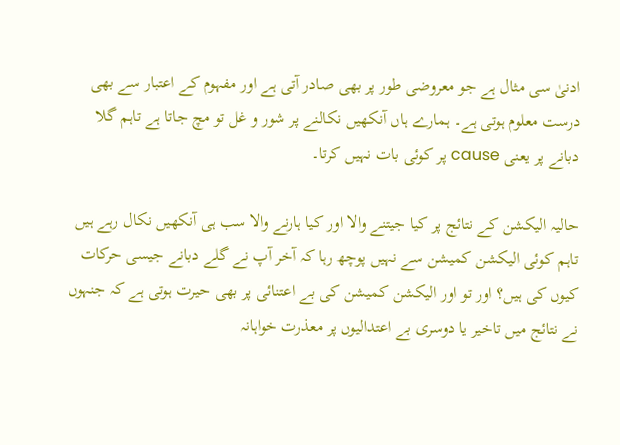ادنیٰ سی مثال ہے جو معروضی طور پر بھی صادر آتی ہے اور مفہوم کے اعتبار سے بھی درست معلوم ہوتی ہے۔ ہمارے ہاں آنکھیں نکالنے پر شور و غل تو مچ جاتا ہے تاہم گلا دبانے پر یعنی cause پر کوئی بات نہیں کرتا۔

حالیہ الیکشن کے نتائج پر کیا جیتنے والا اور کیا ہارنے والا سب ہی آنکھیں نکال رہے ہیں تاہم کوئی الیکشن کمیشن سے نہیں پوچھ رہا کہ آخر آپ نے گلے دبانے جیسی حرکات کیوں کی ہیں؟ اور تو اور الیکشن کمیشن کی بے اعتنائی پر بھی حیرت ہوتی ہے کہ جنہوں نے نتائج میں تاخیر یا دوسری بے اعتدالیوں پر معذرت خواہانہ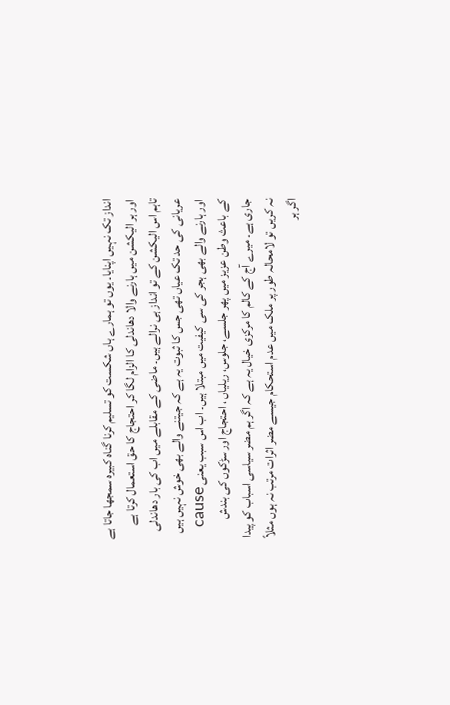انداز تک نہیں اپنایا۔ یوں تو ہمارے ہاں شکست کو تسلیم کرنا گناہ کبیرہ سمجھا جاتا ہے اور ہر الیکشن میں ہارنے والا دھاندلی کا الزام لگا کر احتجاج کا حق استعمال کرتا ہے تاہم اس الیکشن کے تو انداز ہی نرالے ہیں۔ ماضی کے مقابلے میں اب کی بار دھاندلی عریانی کی حد تک عیاں تھی جس کا ثبوت یہ ہے کہ جیتنے والے بھی خوش نہیں ہیں اور ہارنے والے بھی ہجر کی سی کیفیت میں مبتلا ہیں۔ اب اس سبب یعنی cause کے باعث وطن عزیز میں پھر جلسے، جلوس، ریلیاں ، احتجاج اور سڑکوں کی بندش جاری ہے۔ میرے آج کے کالم کا مرکزی خیال یہ ہے کہ اگر ہم مضر سیاسی اسباب کو پیدا نہ کریں تو لامحالہ طور پر ملک میں عدم استحکام جیسے مضر اثرات مرتب نہ ہوں مثلاً اگر ہر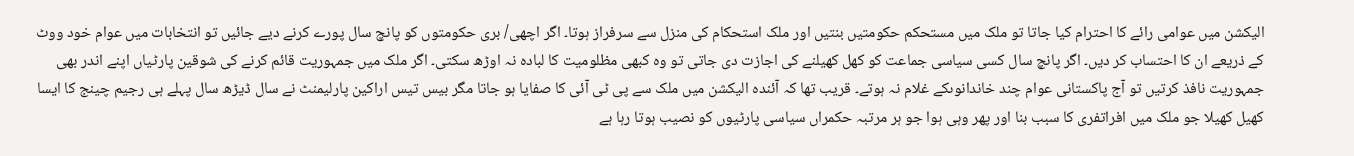الیکشن میں عوامی رائے کا احترام کیا جاتا تو ملک میں مستحکم حکومتیں بنتیں اور ملک استحکام کی منزل سے سرفراز ہوتا۔ اگر اچھی/ بری حکومتوں کو پانچ سال پورے کرنے دیے جائیں تو انتخابات میں عوام خود ووٹ کے ذریعے ان کا احتساب کر دیں۔ اگر پانچ سال کسی سیاسی جماعت کو کھل کھیلنے کی اجازت دی جاتی تو وہ کبھی مظلومیت کا لبادہ نہ اوڑھ سکتی۔ اگر ملک میں جمہوریت قائم کرنے کی شوقین پارٹیاں اپنے اندر بھی جمہوریت نافذ کرتیں تو آج پاکستانی عوام چند خاندانوںکے غلام نہ ہوتے۔ قریب تھا کہ آئندہ الیکشن میں ملک سے پی ٹی آئی کا صفایا ہو جاتا مگر بیس تیس اراکین پارلیمنٹ نے سال ڈیڑھ سال پہلے ہی رجیم چینج کا ایسا کھیل کھیلا جو ملک میں افراتفری کا سبب بنا اور پھر وہی ہوا جو ہر مرتبہ حکمراں سیاسی پارٹیوں کو نصیب ہوتا رہا ہے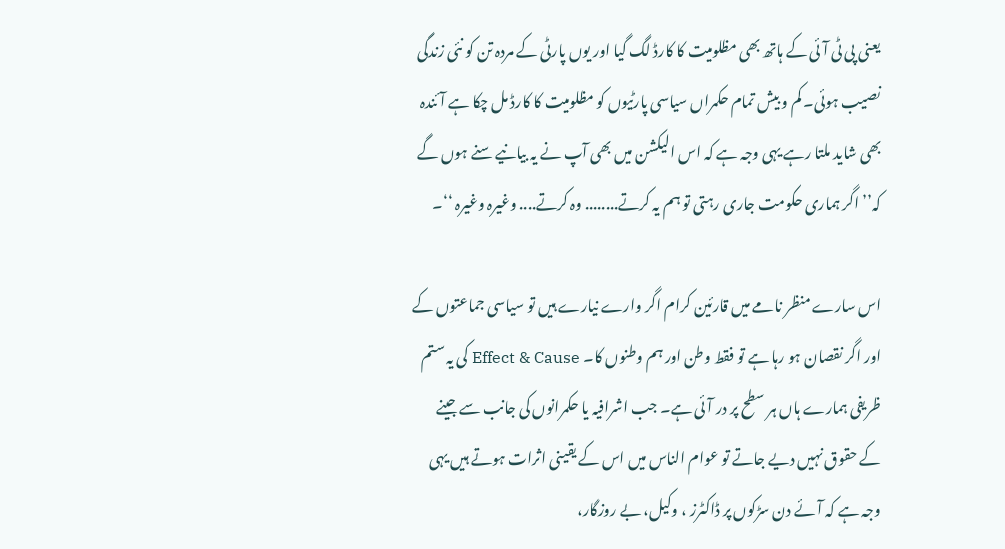یعنی پی ٹی آئی کے ہاتھ بھی مظلومیت کا کارڈ لگ گیا اور یوں پارٹی کے مردہ تن کو نئی زندگی نصیب ہوئی۔ کم و بیش تمام حکمراں سیاسی پارٹیوں کو مظلومیت کا کارڈ مل چکا ہے آئندہ بھی شاید ملتا رہے یہی وجہ ہے کہ اس الیکشن میں بھی آپ نے یہ بیانیے سنے ہوں گے کہ’’ اگر ہماری حکومت جاری رہتی تو ہم یہ کرتے........ وہ کرتے.... وغیرہ وغیرہ ‘‘۔

اس سارے منظر نامے میں قارئین کرام اگر وارے نیارے ہیں تو سیاسی جماعتوں کے اور اگر نقصان ہو رہا ہے تو فقط وطن اور ہم وطنوں کا۔ Effect & Cause کی یہ ستم ظریفی ہمارے ہاں ہر سطح پر در آئی ہے۔ جب اشرافیہ یا حکمرانوں کی جانب سے جینے کے حقوق نہیں دیے جاتے تو عوام الناس میں اس کے یقینی اثرات ہوتے ہیں یہی وجہ ہے کہ آئے دن سڑکوں پر ڈاکٹرز ، وکیل، بے روزگار،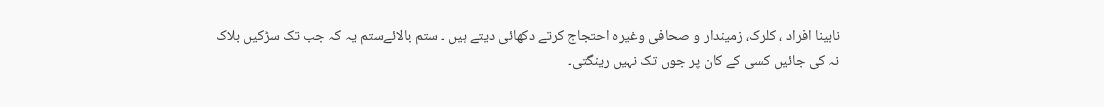نابینا افراد ، کلرک، زمیندار و صحافی وغیرہ احتجاج کرتے دکھائی دیتے ہیں ۔ ستم بالائےستم یہ کہ جب تک سڑکیں بلاک نہ کی جائیں کسی کے کان پر جوں تک نہیں رینگتی۔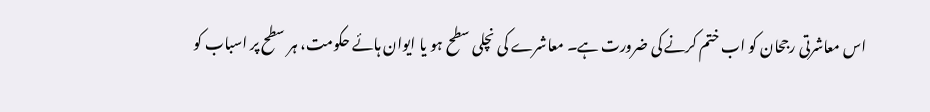اس معاشرتی رجحان کو اب ختم کرنے کی ضرورت ہے۔ معاشرے کی نچلی سطح ہو یا ایوان ہائے حکومت، ہر سطح پر اسباب کو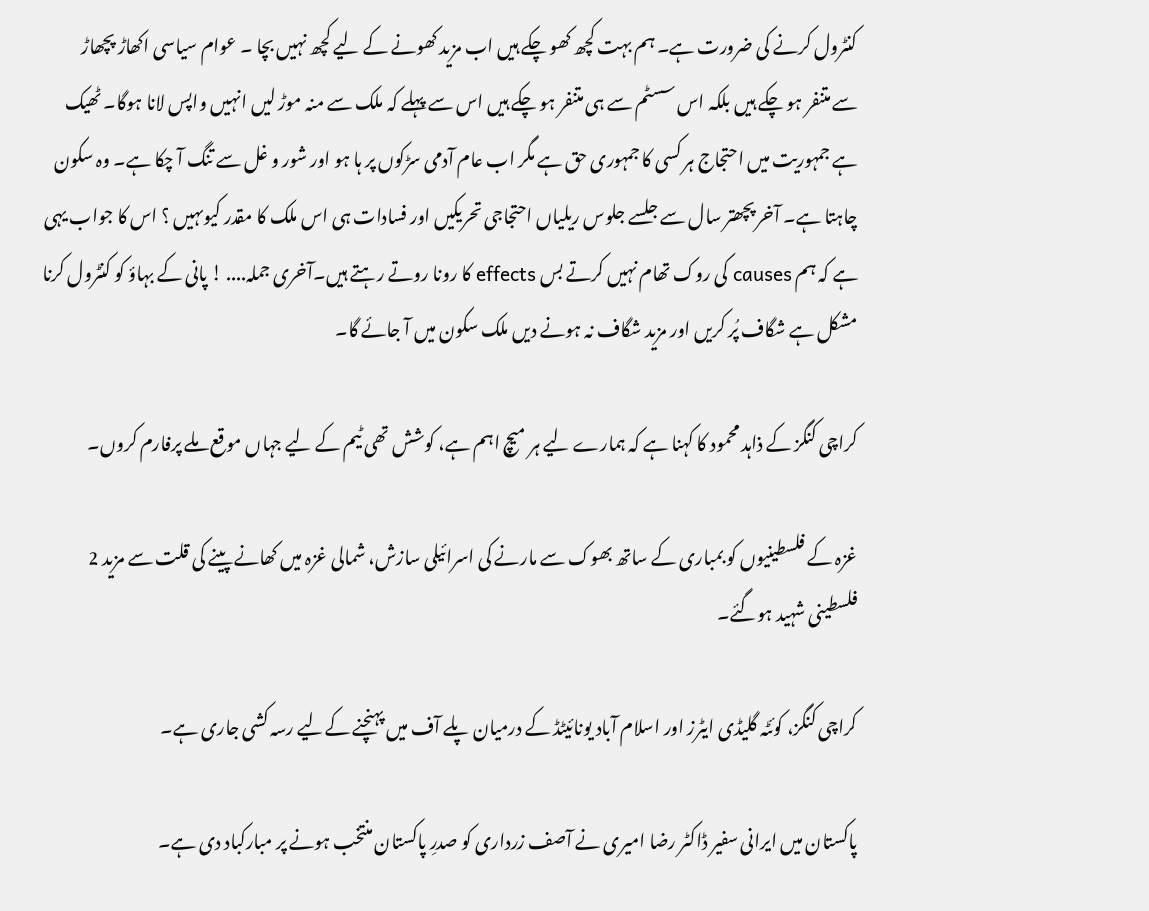کنٹرول کرنے کی ضرورت ہے۔ ہم بہت کچھ کھو چکے ہیں اب مزید کھونے کے لیے کچھ نہیں بچا ۔ عوام سیاسی اکھاڑ پچھاڑ سے متنفر ہو چکے ہیں بلکہ اس سسٹم سے ہی متنفر ہو چکے ہیں اس سے پہلے کہ ملک سے منہ موڑ لیں انہیں واپس لانا ہوگا۔ ٹھیک ہے جمہوریت میں احتجاج ہر کسی کا جمہوری حق ہے مگر اب عام آدمی سڑکوں پر ہا ہو اور شور و غل سے تنگ آ چکا ہے۔ وہ سکون چاہتا ہے۔ آخر پچھتر سال سے جلسے جلوس ریلیاں احتجاجی تحریکیں اور فسادات ہی اس ملک کا مقدر کیوںہیں ؟ اس کا جواب یہی ہے کہ ہم causes کی روک تھام نہیں کرتے بس effects کا رونا روتے رہتے ہیں۔آخری جملہ.... ! پانی کے بہاؤ کو کنٹرول کرنا مشکل ہے شگاف پُر کریں اور مزید شگاف نہ ہونے دیں ملک سکون میں آ جائے گا۔

کراچی کنگز کے ذاہد محمود کا کہنا ہے کہ ہمارے لیے ہر میچ اہم ہے، کوشش تھی ٹیم کے لیے جہاں موقع ملے پرفارم کروں۔

غزہ کے فلسطینیوں کو بمباری کے ساتھ بھوک سے مارنے کی اسرائیلی سازش، شمالی غزہ میں کھانے پینے کی قلت سے مزید 2 فلسطینی شہید ہوگئے۔

کراچی کنگز، کوئٹہ گلیڈی ایٹرز اور اسلام آباد یونائیٹڈ کے درمیان پلے آف میں پہنچنے کےلیے رسہ کشی جاری ہے۔

پاکستان میں ایرانی سفیر ڈاکٹر رضا امیری نے آصف زرداری کو صدرِ پاکستان منتخب ہونے پر مبارکباد دی ہے۔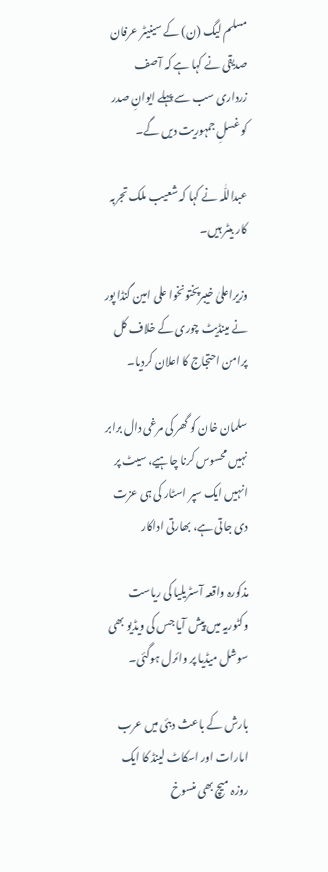مسلم لیگ (ن) کے سینیٹر عرفان صدیقی نے کہا ہے کہ آصف زرداری سب سے پہلے ایوانِ صدر کو غسلِ جمہوریت دیں گے۔

عبداللّٰہ نے کہا کہ شعیب ملک تجربہ کار بیٹر ہیں۔

وزیراعلیٰ خیبرپختونخوا علی امین گنڈا پور نے مینڈیٹ چوری کے خلاف کل پرامن احتجاج کا اعلان کردیا۔

سلمان خان کو گھر کی مرغی دال برابر نہیں محسوس کرنا چاہیے، سیٹ پر انہیں ایک سپر اسٹار کی ہی عزت دی جاتی ہے، بھارتی اداکار

مذکورہ واقعہ آسٹریلیا کی ریاست وکٹوریہ میں پیش آیا جس کی ویڈیو بھی سوشل میڈیا پر وائرل ہوگئی۔

بارش کے باعث دبئی میں عرب امارات اور اسکاٹ لینڈ کا ایک روزہ میچ بھی منسوخ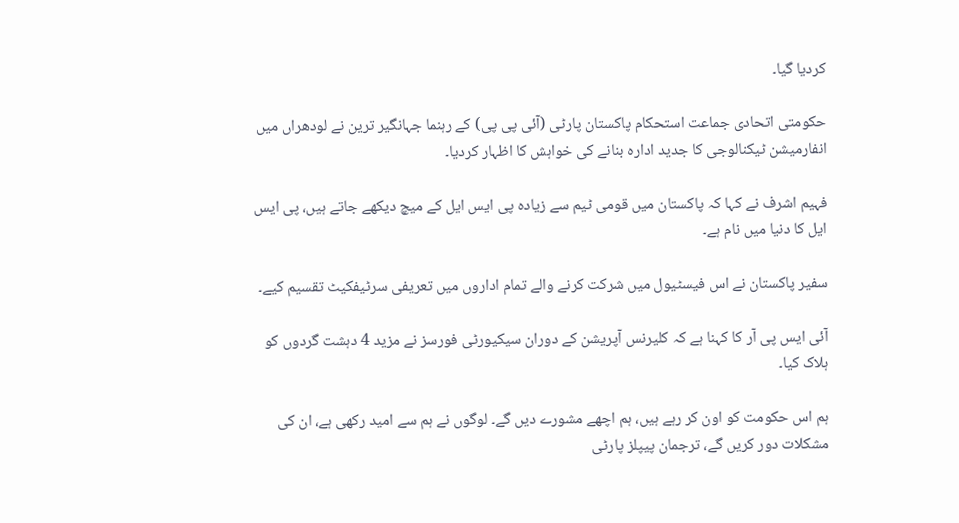کردیا گیا۔

حکومتی اتحادی جماعت استحکام پاکستان پارٹی (آئی پی پی) کے رہنما جہانگیر ترین نے لودھراں میں انفارمیشن ٹیکنالوجی کا جدید ادارہ بنانے کی خواہش کا اظہار کردیا۔

فہیم اشرف نے کہا کہ پاکستان میں قومی ٹیم سے زیادہ پی ایس ایل کے میچ دیکھے جاتے ہیں، پی ایس ایل کا دنیا میں نام ہے۔

سفیر پاکستان نے اس فیسٹیول میں شرکت کرنے والے تمام اداروں میں تعریفی سرٹیفکیٹ تقسیم کیے۔

آئی ایس پی آر کا کہنا ہے کہ کلیرنس آپریشن کے دوران سیکیورٹی فورسز نے مزید 4 دہشت گردوں کو ہلاک کیا۔

ہم اس حکومت کو اون کر رہے ہیں، ہم اچھے مشورے دیں گے۔ لوگوں نے ہم سے امید رکھی ہے، ان کی مشکلات دور کریں گے، ترجمان پیپلز پارٹی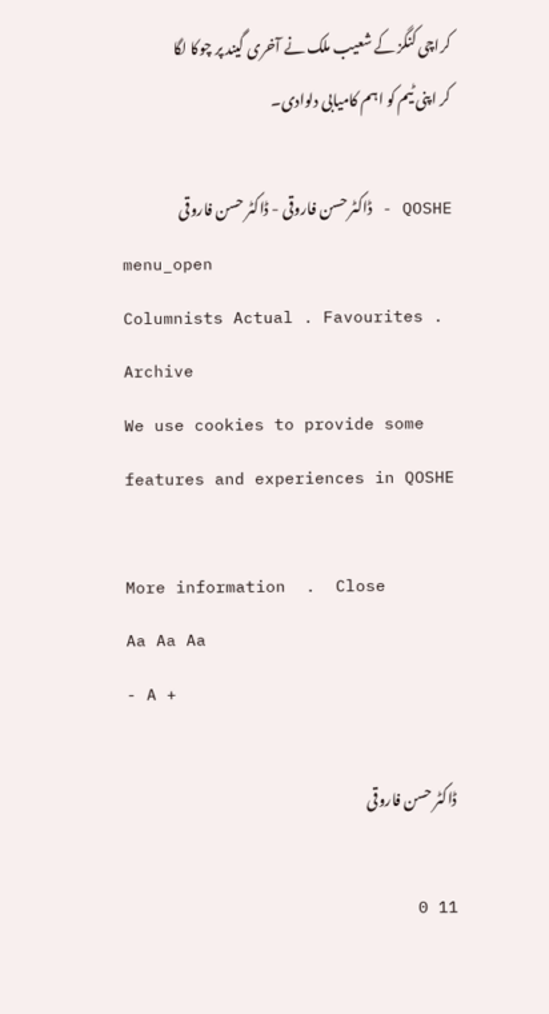کراچی کنگز کے شعیب ملک نے آخری گیند پر چوکا لگا کر اپنی ٹیم کو اہم کامیابی دلوادی۔

QOSHE - ڈاکٹر حسن فاروقی - ڈاکٹر حسن فاروقی
menu_open
Columnists Actual . Favourites . Archive
We use cookies to provide some features and experiences in QOSHE

More information  .  Close
Aa Aa Aa
- A +

ڈاکٹر حسن فاروقی

11 0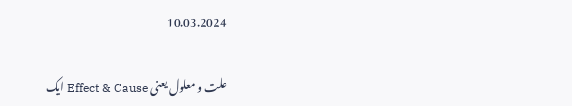10.03.2024

علت و معلول یعنی Effect & Cause ایک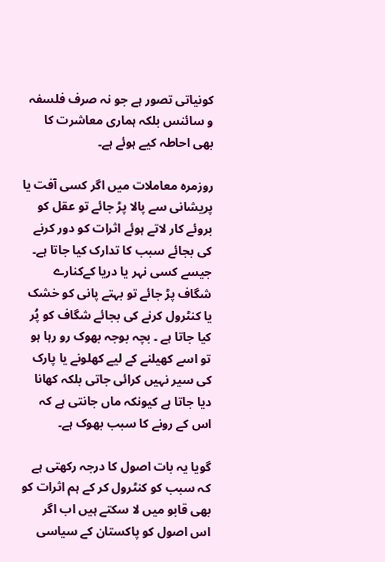کونیاتی تصور ہے جو نہ صرف فلسفہ و سائنس بلکہ ہماری معاشرت کا بھی احاطہ کیے ہوئے ہے۔

روزمرہ معاملات میں اگر کسی آفت یا پریشانی سے پالا پڑ جائے تو عقل کو بروئے کار لاتے ہوئے اثرات کو دور کرنے کی بجائے سبب کا تدارک کیا جاتا ہے۔ جیسے کسی نہر یا دریا کےکنارے شگاف پڑ جائے تو بہتے پانی کو خشک یا کنٹرول کرنے کی بجائے شگاف کو پُر کیا جاتا ہے ۔ بچہ بوجہ بھوک رو رہا ہو تو اسے کھیلنے کے لیے کھلونے یا پارک کی سیر نہیں کرائی جاتی بلکہ کھانا دیا جاتا ہے کیونکہ ماں جانتی ہے کہ اس کے رونے کا سبب بھوک ہے۔

گویا یہ بات اصول کا درجہ رکھتی ہے کہ سبب کو کنٹرول کر کے ہم اثرات کو بھی قابو میں لا سکتے ہیں اب اگر اس اصول کو پاکستان کے سیاسی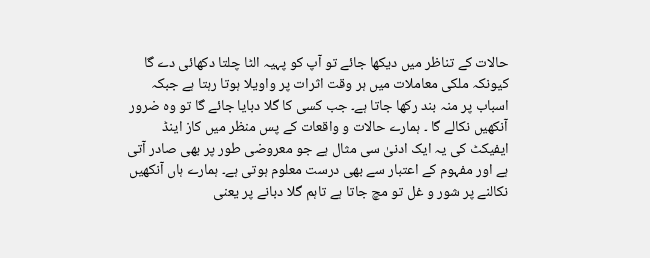حالات کے تناظر میں دیکھا جائے تو آپ کو پہیہ الٹا چلتا دکھائی دے گا کیونکہ ملکی معاملات میں ہر وقت اثرات پر واویلا ہوتا رہتا ہے جبکہ اسباب پر منہ بند رکھا جاتا ہے۔ جب کسی کا گلا دبایا جائے گا تو وہ ضرور آنکھیں نکالے گا ۔ ہمارے حالات و واقعات کے پس منظر میں کاز اینڈ ایفیکٹ کی یہ ایک ادنیٰ سی مثال ہے جو معروضی طور پر بھی صادر آتی ہے اور مفہوم کے اعتبار سے بھی درست معلوم ہوتی ہے۔ ہمارے ہاں آنکھیں نکالنے پر شور و غل تو مچ جاتا ہے تاہم گلا دبانے پر یعنی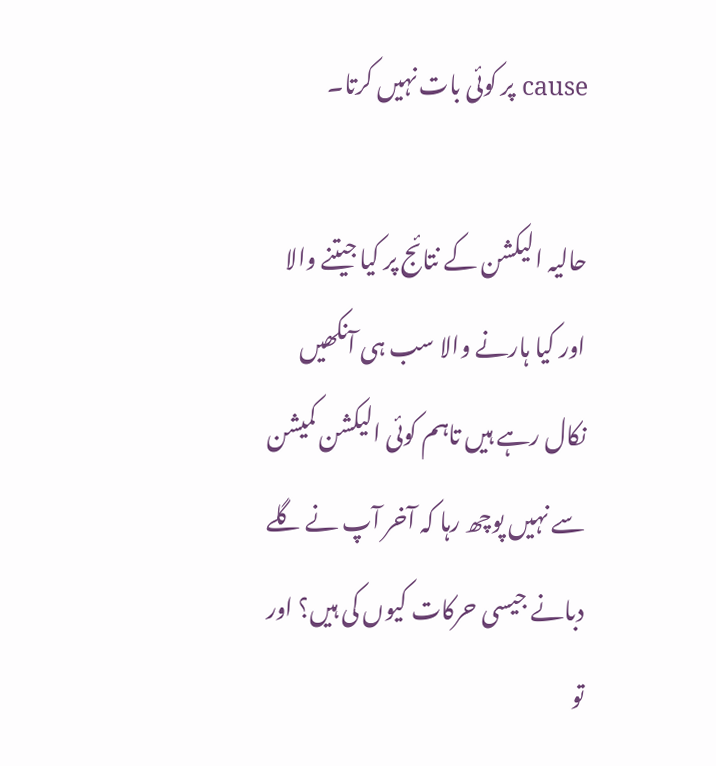cause پر کوئی بات نہیں کرتا۔

حالیہ الیکشن کے نتائج پر کیا جیتنے والا اور کیا ہارنے والا سب ہی آنکھیں نکال رہے ہیں تاہم کوئی الیکشن کمیشن سے نہیں پوچھ رہا کہ آخر آپ نے گلے دبانے جیسی حرکات کیوں کی ہیں؟ اور تو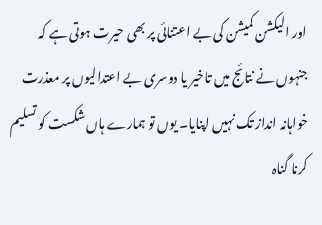اور الیکشن کمیشن کی بے اعتنائی پر بھی حیرت ہوتی ہے کہ جنہوں نے نتائج میں تاخیر یا دوسری بے اعتدالیوں پر معذرت خواہانہ انداز تک نہیں اپنایا۔ یوں تو ہمارے ہاں شکست کو تسلیم کرنا گناہ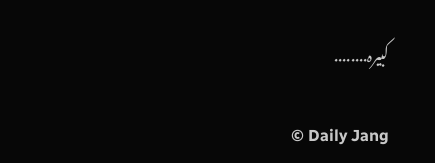کبیرہ........

© Daily Jang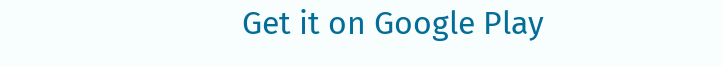Get it on Google Play